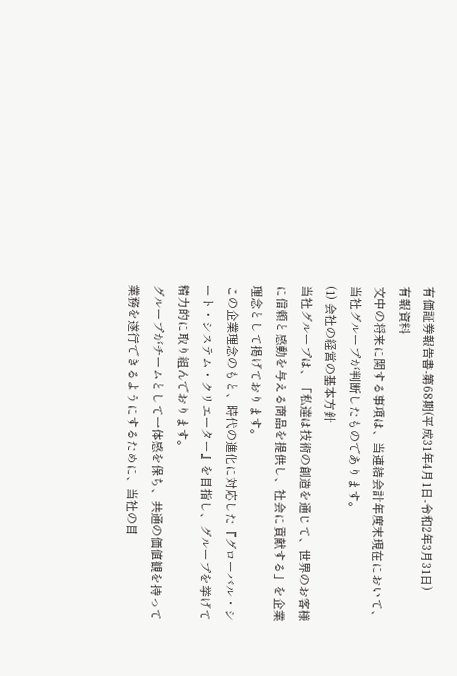有価証券報告書-第68期(平成31年4月1日-令和2年3月31日)
有報資料
文中の将来に関する事項は、当連結会計年度末現在において、当社グループが判断したものであります。
(1) 会社の経営の基本方針
当社グループは、「私達は技術の創造を通じて、世界のお客様に信頼と感動を与える商品を提供し、社会に貢献する」を企業理念として掲げております。
この企業理念のもと、時代の進化に対応した『グローバル・シート・システム・クリエーター』を目指し、グループを挙げて精力的に取り組んでおります。
グループがチームとして一体感を保ち、共通の価値観を持って業務を遂行できるようにするために、当社の目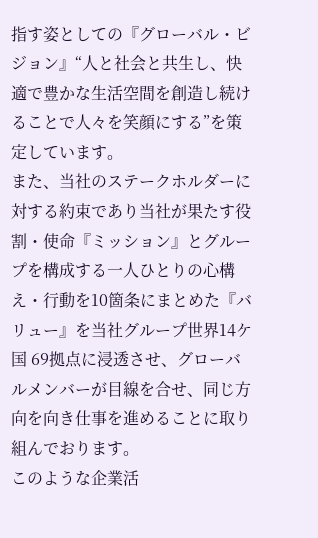指す姿としての『グローバル・ビジョン』“人と社会と共生し、快適で豊かな生活空間を創造し続けることで人々を笑顔にする”を策定しています。
また、当社のステークホルダーに対する約束であり当社が果たす役割・使命『ミッション』とグループを構成する一人ひとりの心構え・行動を10箇条にまとめた『バリュー』を当社グループ世界14ケ国 69拠点に浸透させ、グローバルメンバーが目線を合せ、同じ方向を向き仕事を進めることに取り組んでおります。
このような企業活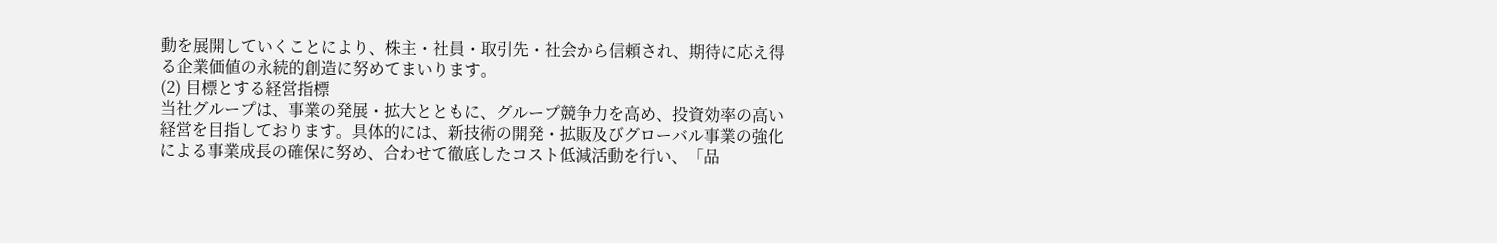動を展開していくことにより、株主・社員・取引先・社会から信頼され、期待に応え得る企業価値の永続的創造に努めてまいります。
(2) 目標とする経営指標
当社グループは、事業の発展・拡大とともに、グループ競争力を高め、投資効率の高い経営を目指しております。具体的には、新技術の開発・拡販及びグローバル事業の強化による事業成長の確保に努め、合わせて徹底したコスト低減活動を行い、「品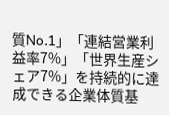質No.1」「連結営業利益率7%」「世界生産シェア7%」を持続的に達成できる企業体質基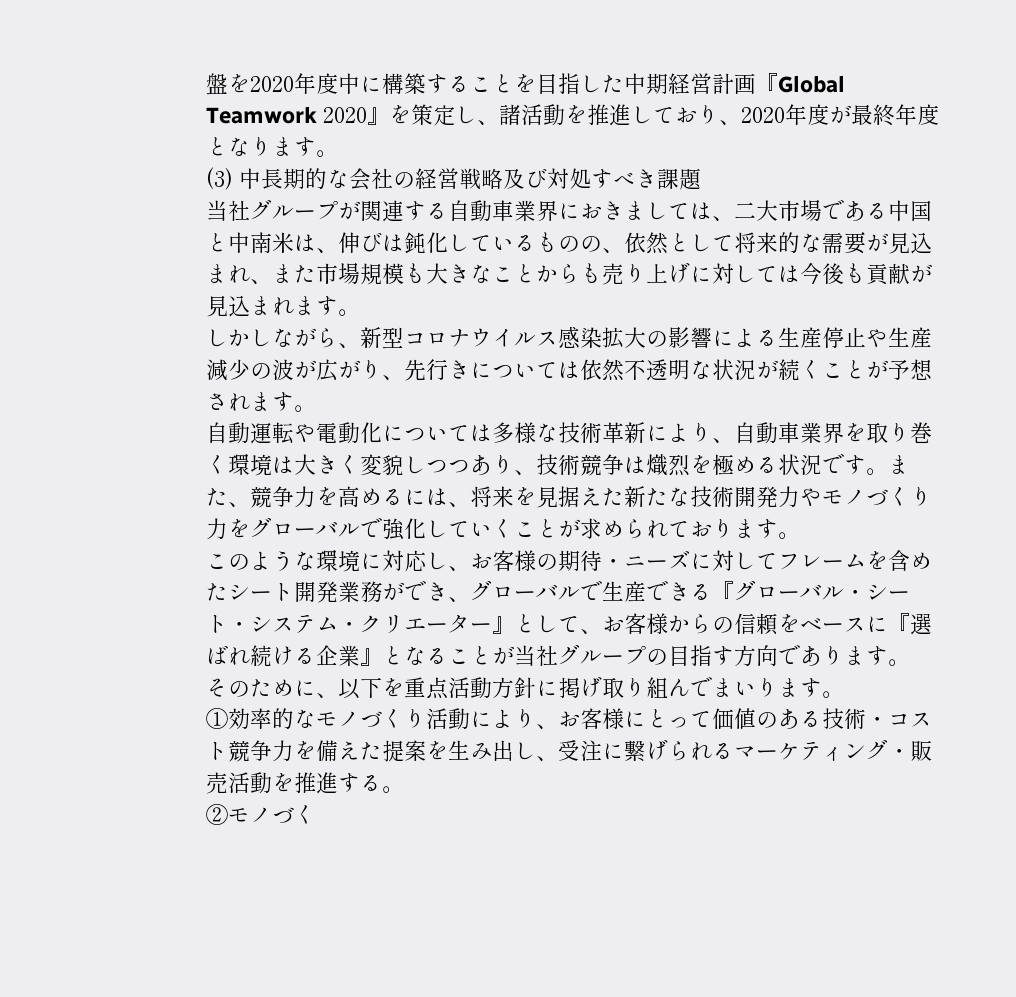盤を2020年度中に構築することを目指した中期経営計画『Global Teamwork 2020』を策定し、諸活動を推進しており、2020年度が最終年度となります。
(3) 中長期的な会社の経営戦略及び対処すべき課題
当社グループが関連する自動車業界におきましては、二大市場である中国と中南米は、伸びは鈍化しているものの、依然として将来的な需要が見込まれ、また市場規模も大きなことからも売り上げに対しては今後も貢献が見込まれます。
しかしながら、新型コロナウイルス感染拡大の影響による生産停止や生産減少の波が広がり、先行きについては依然不透明な状況が続くことが予想されます。
自動運転や電動化については多様な技術革新により、自動車業界を取り巻く環境は大きく変貌しつつあり、技術競争は熾烈を極める状況です。また、競争力を高めるには、将来を見据えた新たな技術開発力やモノづくり力をグローバルで強化していくことが求められております。
このような環境に対応し、お客様の期待・ニーズに対してフレームを含めたシート開発業務ができ、グローバルで生産できる『グローバル・シート・システム・クリエーター』として、お客様からの信頼をベースに『選ばれ続ける企業』となることが当社グループの目指す方向であります。
そのために、以下を重点活動方針に掲げ取り組んでまいります。
①効率的なモノづくり活動により、お客様にとって価値のある技術・コスト競争力を備えた提案を生み出し、受注に繋げられるマーケティング・販売活動を推進する。
②モノづく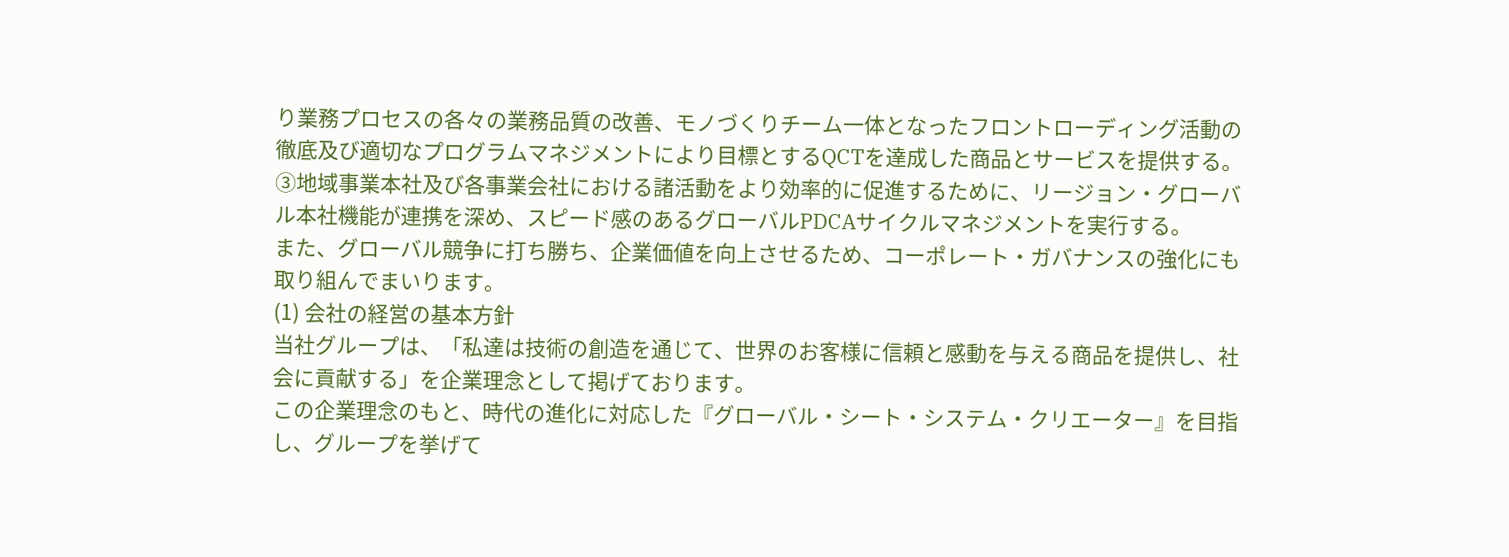り業務プロセスの各々の業務品質の改善、モノづくりチーム一体となったフロントローディング活動の徹底及び適切なプログラムマネジメントにより目標とするQCTを達成した商品とサービスを提供する。
③地域事業本社及び各事業会社における諸活動をより効率的に促進するために、リージョン・グローバル本社機能が連携を深め、スピード感のあるグローバルPDCAサイクルマネジメントを実行する。
また、グローバル競争に打ち勝ち、企業価値を向上させるため、コーポレート・ガバナンスの強化にも取り組んでまいります。
(1) 会社の経営の基本方針
当社グループは、「私達は技術の創造を通じて、世界のお客様に信頼と感動を与える商品を提供し、社会に貢献する」を企業理念として掲げております。
この企業理念のもと、時代の進化に対応した『グローバル・シート・システム・クリエーター』を目指し、グループを挙げて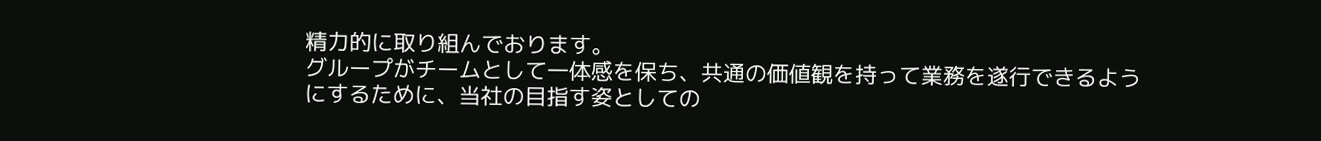精力的に取り組んでおります。
グループがチームとして一体感を保ち、共通の価値観を持って業務を遂行できるようにするために、当社の目指す姿としての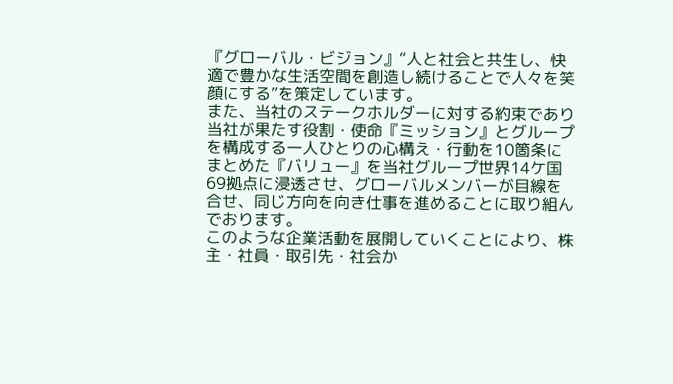『グローバル・ビジョン』“人と社会と共生し、快適で豊かな生活空間を創造し続けることで人々を笑顔にする”を策定しています。
また、当社のステークホルダーに対する約束であり当社が果たす役割・使命『ミッション』とグループを構成する一人ひとりの心構え・行動を10箇条にまとめた『バリュー』を当社グループ世界14ケ国 69拠点に浸透させ、グローバルメンバーが目線を合せ、同じ方向を向き仕事を進めることに取り組んでおります。
このような企業活動を展開していくことにより、株主・社員・取引先・社会か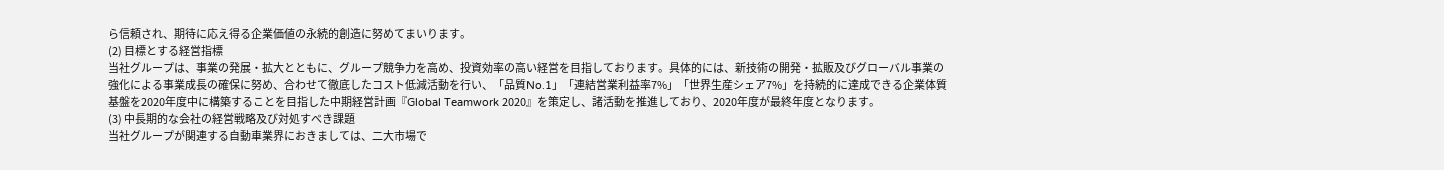ら信頼され、期待に応え得る企業価値の永続的創造に努めてまいります。
(2) 目標とする経営指標
当社グループは、事業の発展・拡大とともに、グループ競争力を高め、投資効率の高い経営を目指しております。具体的には、新技術の開発・拡販及びグローバル事業の強化による事業成長の確保に努め、合わせて徹底したコスト低減活動を行い、「品質No.1」「連結営業利益率7%」「世界生産シェア7%」を持続的に達成できる企業体質基盤を2020年度中に構築することを目指した中期経営計画『Global Teamwork 2020』を策定し、諸活動を推進しており、2020年度が最終年度となります。
(3) 中長期的な会社の経営戦略及び対処すべき課題
当社グループが関連する自動車業界におきましては、二大市場で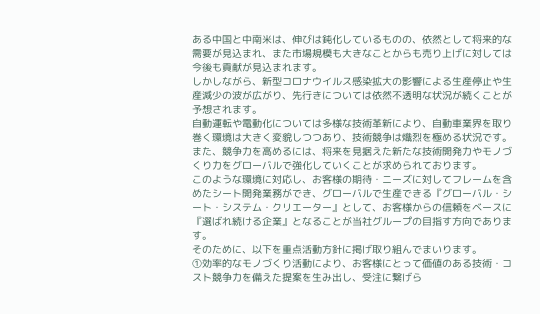ある中国と中南米は、伸びは鈍化しているものの、依然として将来的な需要が見込まれ、また市場規模も大きなことからも売り上げに対しては今後も貢献が見込まれます。
しかしながら、新型コロナウイルス感染拡大の影響による生産停止や生産減少の波が広がり、先行きについては依然不透明な状況が続くことが予想されます。
自動運転や電動化については多様な技術革新により、自動車業界を取り巻く環境は大きく変貌しつつあり、技術競争は熾烈を極める状況です。また、競争力を高めるには、将来を見据えた新たな技術開発力やモノづくり力をグローバルで強化していくことが求められております。
このような環境に対応し、お客様の期待・ニーズに対してフレームを含めたシート開発業務ができ、グローバルで生産できる『グローバル・シート・システム・クリエーター』として、お客様からの信頼をベースに『選ばれ続ける企業』となることが当社グループの目指す方向であります。
そのために、以下を重点活動方針に掲げ取り組んでまいります。
①効率的なモノづくり活動により、お客様にとって価値のある技術・コスト競争力を備えた提案を生み出し、受注に繋げら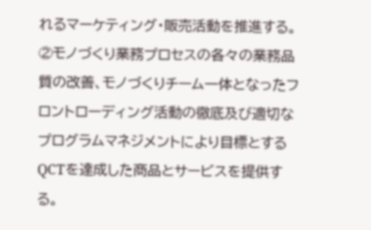れるマーケティング・販売活動を推進する。
②モノづくり業務プロセスの各々の業務品質の改善、モノづくりチーム一体となったフロントローディング活動の徹底及び適切なプログラムマネジメントにより目標とするQCTを達成した商品とサービスを提供する。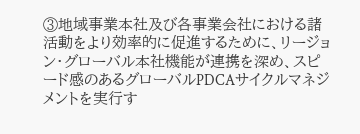③地域事業本社及び各事業会社における諸活動をより効率的に促進するために、リージョン・グローバル本社機能が連携を深め、スピード感のあるグローバルPDCAサイクルマネジメントを実行す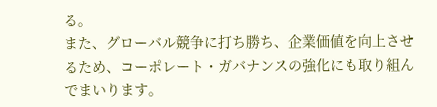る。
また、グローバル競争に打ち勝ち、企業価値を向上させるため、コーポレート・ガバナンスの強化にも取り組んでまいります。